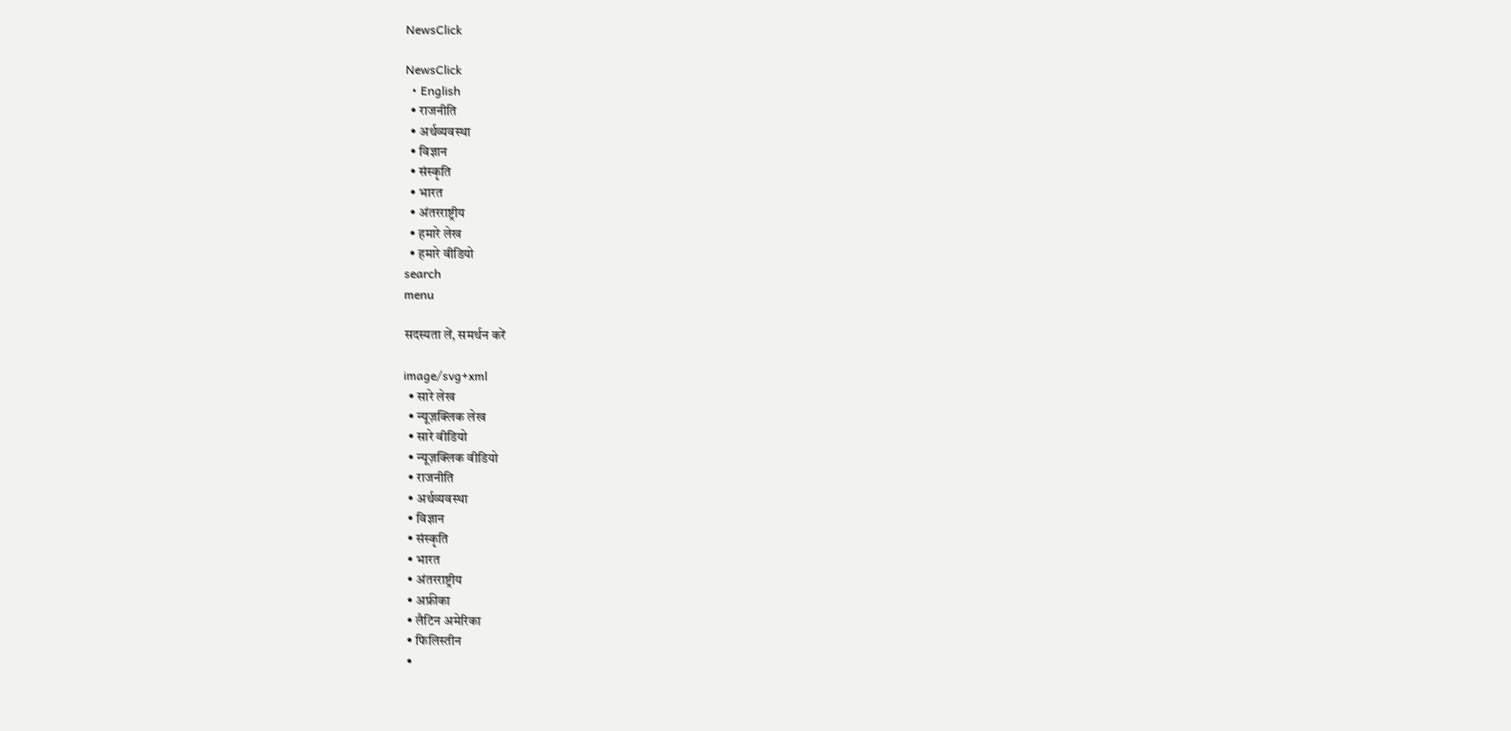NewsClick

NewsClick
  • English
  • राजनीति
  • अर्थव्यवस्था
  • विज्ञान
  • संस्कृति
  • भारत
  • अंतरराष्ट्रीय
  • हमारे लेख
  • हमारे वीडियो
search
menu

सदस्यता लें, समर्थन करें

image/svg+xml
  • सारे लेख
  • न्यूज़क्लिक लेख
  • सारे वीडियो
  • न्यूज़क्लिक वीडियो
  • राजनीति
  • अर्थव्यवस्था
  • विज्ञान
  • संस्कृति
  • भारत
  • अंतरराष्ट्रीय
  • अफ्रीका
  • लैटिन अमेरिका
  • फिलिस्तीन
  •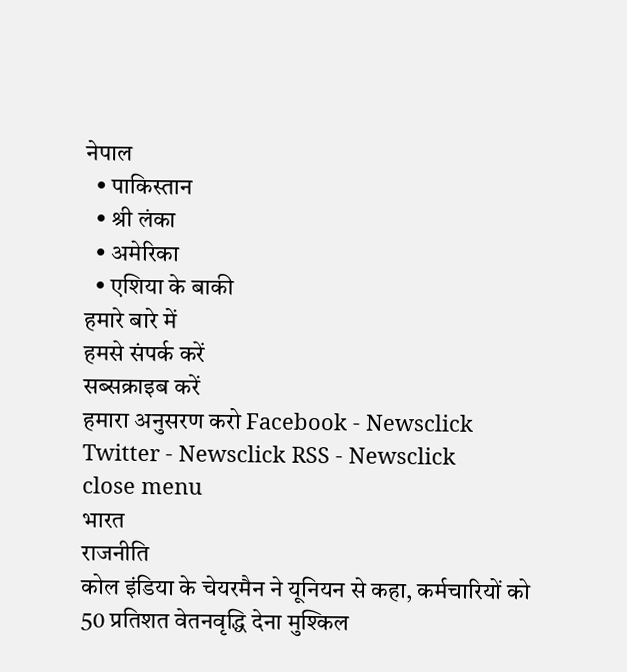नेपाल
  • पाकिस्तान
  • श्री लंका
  • अमेरिका
  • एशिया के बाकी
हमारे बारे में
हमसे संपर्क करें
सब्सक्राइब करें
हमारा अनुसरण करो Facebook - Newsclick Twitter - Newsclick RSS - Newsclick
close menu
भारत
राजनीति
कोल इंडिया के चेयरमैन ने यूनियन से कहा, कर्मचारियों को 50 प्रतिशत वेतनवृद्धि देना मुश्किल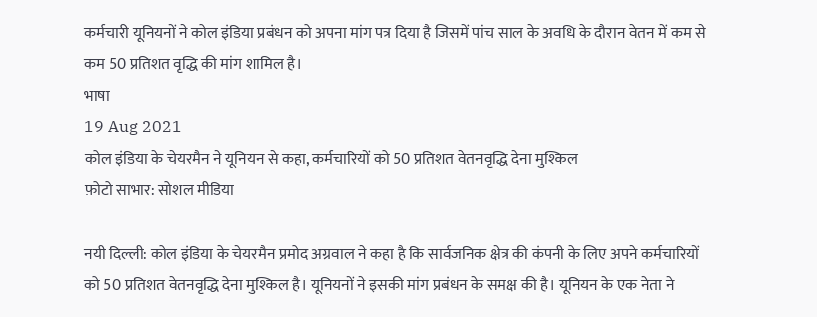कर्मचारी यूनियनों ने कोल इंडिया प्रबंधन को अपना मांग पत्र दिया है जिसमें पांच साल के अवधि के दौरान वेतन में कम से कम 50 प्रतिशत वृद्धि की मांग शामिल है।
भाषा
19 Aug 2021
कोल इंडिया के चेयरमैन ने यूनियन से कहा, कर्मचारियों को 50 प्रतिशत वेतनवृद्धि देना मुश्किल
फ़ोटो साभार: सोशल मीडिया

नयी दिल्ली: कोल इंडिया के चेयरमैन प्रमोद अग्रवाल ने कहा है कि सार्वजनिक क्षेत्र की कंपनी के लिए अपने कर्मचारियों को 50 प्रतिशत वेतनवृद्धि देना मुश्किल है। यूनियनों ने इसकी मांग प्रबंधन के समक्ष की है। यूनियन के एक नेता ने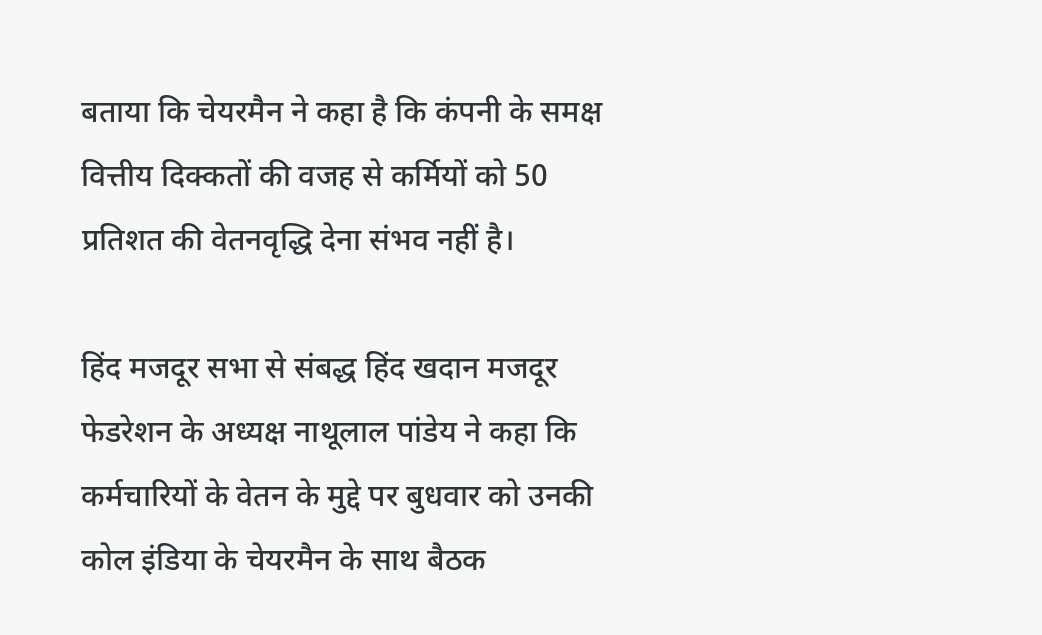बताया कि चेयरमैन ने कहा है कि कंपनी के समक्ष वित्तीय दिक्कतों की वजह से कर्मियों को 50 प्रतिशत की वेतनवृद्धि देना संभव नहीं है।

हिंद मजदूर सभा से संबद्ध हिंद खदान मजदूर फेडरेशन के अध्यक्ष नाथूलाल पांडेय ने कहा कि कर्मचारियों के वेतन के मुद्दे पर बुधवार को उनकी कोल इंडिया के चेयरमैन के साथ बैठक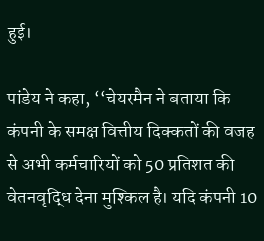हुई।

पांडेय ने कहा, ‘‘चेयरमैन ने बताया कि कंपनी के समक्ष वित्तीय दिक्कतों की वजह से अभी कर्मचारियों को 50 प्रतिशत की वेतनवृद्धि देना मुश्किल है। यदि कंपनी 10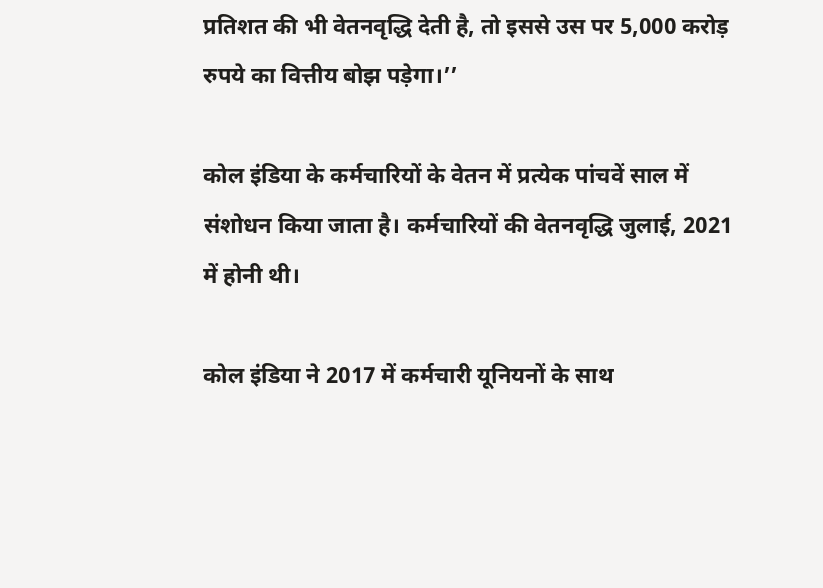प्रतिशत की भी वेतनवृद्धि देती है, तो इससे उस पर 5,000 करोड़ रुपये का वित्तीय बोझ पड़ेगा।’’

कोल इंडिया के कर्मचारियों के वेतन में प्रत्येक पांचवें साल में संशोधन किया जाता है। कर्मचारियों की वेतनवृद्धि जुलाई, 2021 में होनी थी।

कोल इंडिया ने 2017 में कर्मचारी यूनियनों के साथ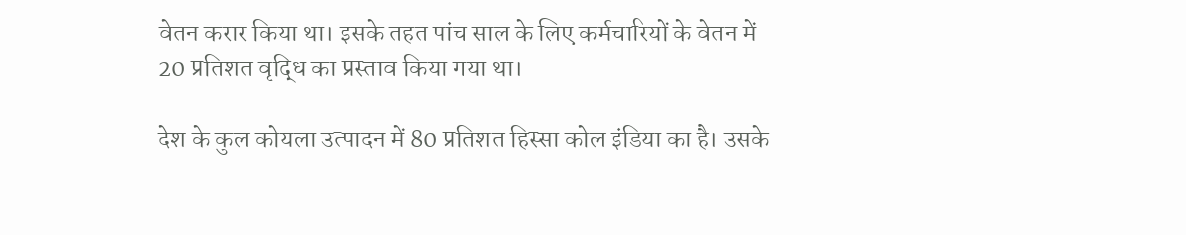वेतन करार किया था। इसके तहत पांच साल के लिए कर्मचारियों के वेतन में 20 प्रतिशत वृद्धि का प्रस्ताव किया गया था।

देश के कुल कोयला उत्पादन में 80 प्रतिशत हिस्सा कोल इंडिया का है। उसके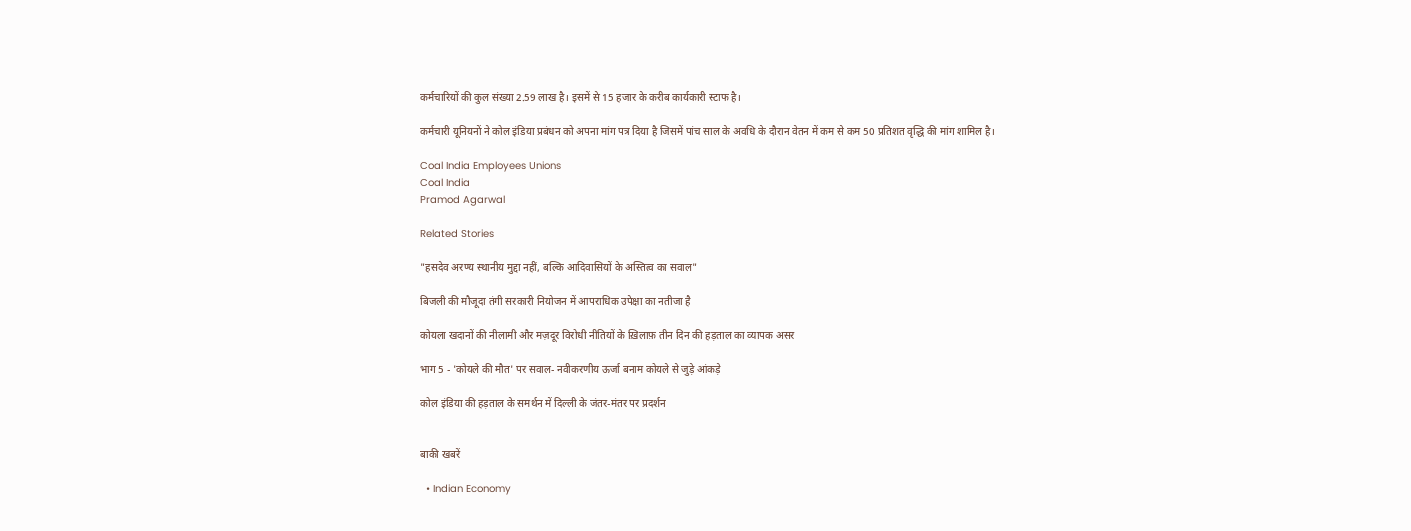कर्मचारियों की कुल संख्या 2.59 लाख है। इसमें से 15 हजार के करीब कार्यकारी स्टाफ है।

कर्मचारी यूनियनों ने कोल इंडिया प्रबंधन को अपना मांग पत्र दिया है जिसमें पांच साल के अवधि के दौरान वेतन में कम से कम 50 प्रतिशत वृद्धि की मांग शामिल है।

Coal India Employees Unions
Coal India
Pramod Agarwal

Related Stories

"हसदेव अरण्य स्थानीय मुद्दा नहीं, बल्कि आदिवासियों के अस्तित्व का सवाल"

बिजली की मौजूदा तंगी सरकारी नियोजन में आपराधिक उपेक्षा का नतीजा है

कोयला खदानों की नीलामी और मज़दूर विरोधी नीतियों के ख़िलाफ़ तीन दिन की हड़ताल का व्यापक असर

भाग 5 - 'कोयले की मौत' पर सवाल- नवीकरणीय ऊर्जा बनाम कोयले से जुड़े आंकड़े

कोल इंडिया की हड़ताल के समर्थन में दिल्ली के जंतर-मंतर पर प्रदर्शन


बाकी खबरें

  • Indian Economy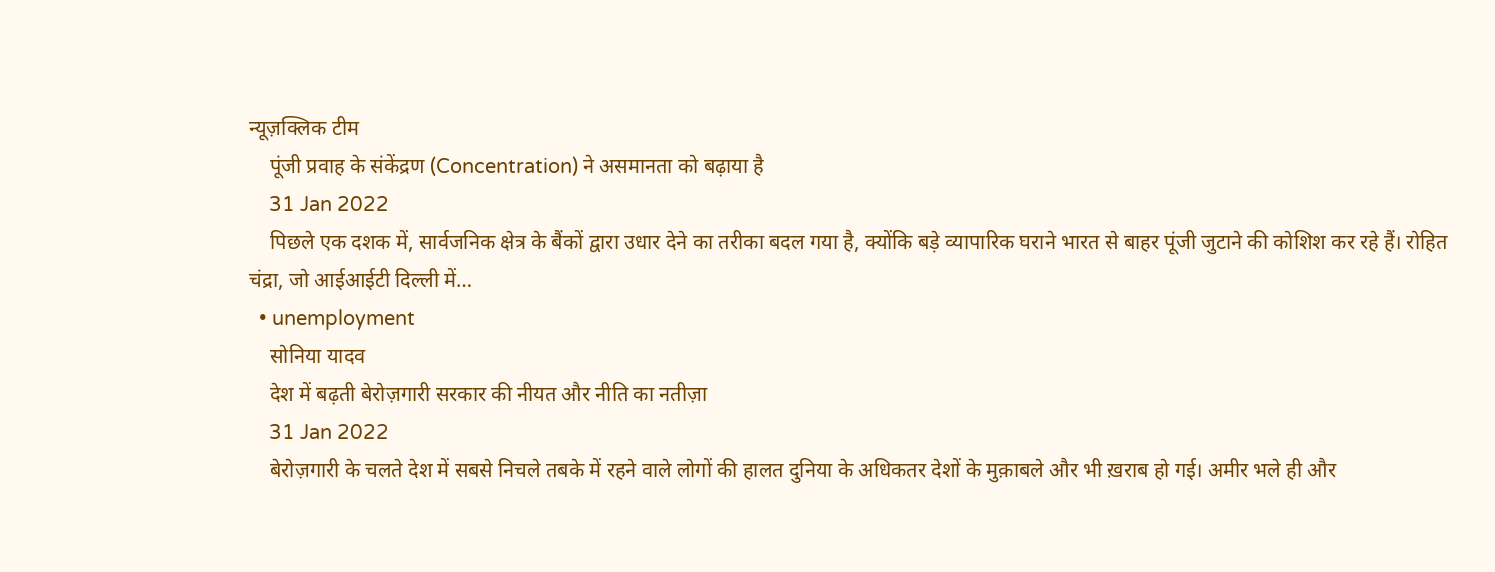न्यूज़क्लिक टीम
    पूंजी प्रवाह के संकेंद्रण (Concentration) ने असमानता को बढ़ाया है
    31 Jan 2022
    पिछले एक दशक में, सार्वजनिक क्षेत्र के बैंकों द्वारा उधार देने का तरीका बदल गया है, क्योंकि बड़े व्यापारिक घराने भारत से बाहर पूंजी जुटाने की कोशिश कर रहे हैं। रोहित चंद्रा, जो आईआईटी दिल्ली में…
  • unemployment
    सोनिया यादव
    देश में बढ़ती बेरोज़गारी सरकार की नीयत और नीति का नतीज़ा
    31 Jan 2022
    बेरोज़गारी के चलते देश में सबसे निचले तबके में रहने वाले लोगों की हालत दुनिया के अधिकतर देशों के मुक़ाबले और भी ख़राब हो गई। अमीर भले ही और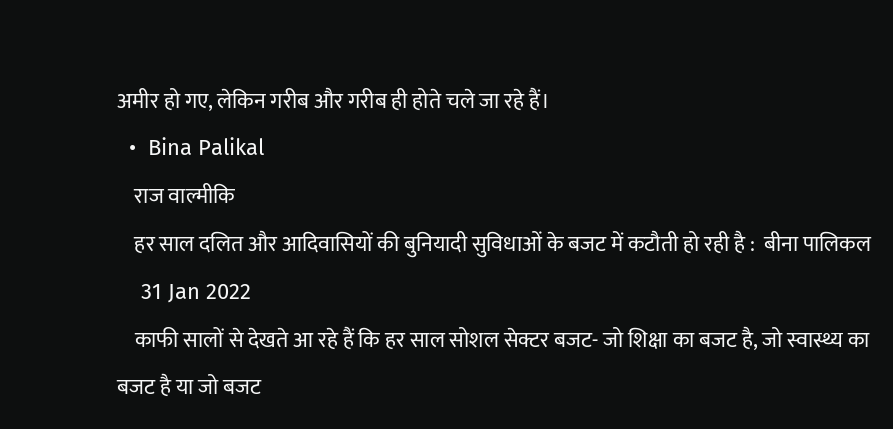अमीर हो गए, लेकिन गरीब और गरीब ही होते चले जा रहे हैं।
  •  Bina Palikal
    राज वाल्मीकि
    हर साल दलित और आदिवासियों की बुनियादी सुविधाओं के बजट में कटौती हो रही है :  बीना पालिकल
    31 Jan 2022
    काफी सालों से देखते आ रहे हैं कि हर साल सोशल सेक्टर बजट- जो शिक्षा का बजट है, जो स्वास्थ्य का बजट है या जो बजट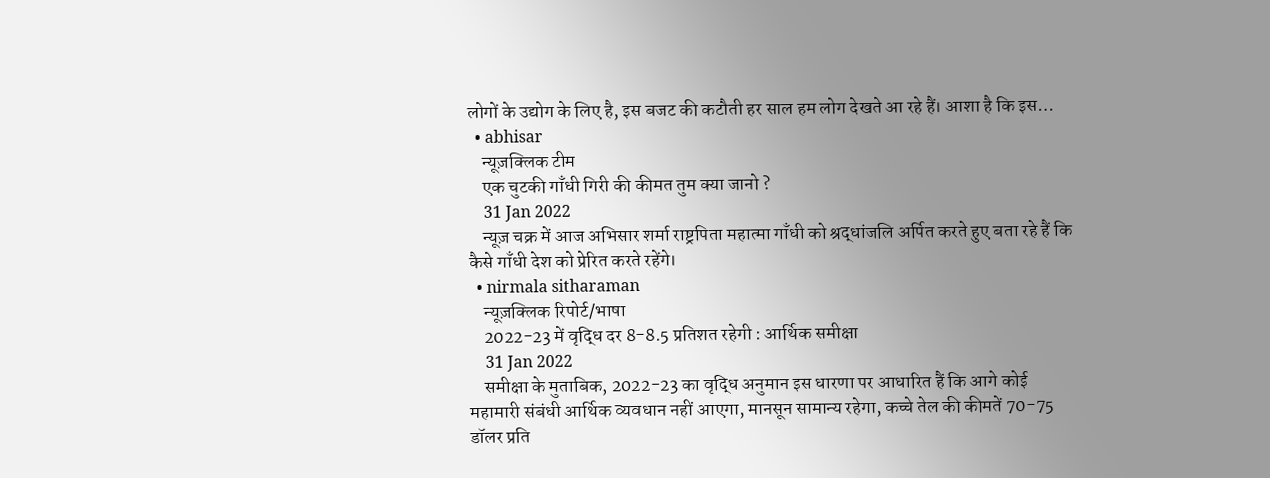लोगों के उद्योग के लिए है, इस बजट की कटौती हर साल हम लोग देखते आ रहे हैं। आशा है कि इस…
  • abhisar
    न्यूज़क्लिक टीम
    एक चुटकी गाँधी गिरी की कीमत तुम क्या जानो ?
    31 Jan 2022
    न्यूज़ चक्र में आज अभिसार शर्मा राष्ट्रपिता महात्मा गाँधी को श्रद्धांजलि अर्पित करते हुए बता रहे हैं कि कैसे गाँधी देश को प्रेरित करते रहेंगे।
  • nirmala sitharaman
    न्यूज़क्लिक रिपोर्ट/भाषा
    2022-23 में वृद्धि दर 8-8.5 प्रतिशत रहेगी : आर्थिक समीक्षा
    31 Jan 2022
    समीक्षा के मुताबिक, 2022-23 का वृद्धि अनुमान इस धारणा पर आधारित हैं कि आगे कोई महामारी संबंधी आर्थिक व्यवधान नहीं आएगा, मानसून सामान्य रहेगा, कच्चे तेल की कीमतें 70-75 डॉलर प्रति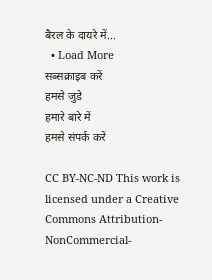बैरल के दायरे में…
  • Load More
सब्सक्राइब करें
हमसे जुडे
हमारे बारे में
हमसे संपर्क करें

CC BY-NC-ND This work is licensed under a Creative Commons Attribution-NonCommercial-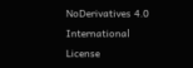NoDerivatives 4.0 International License